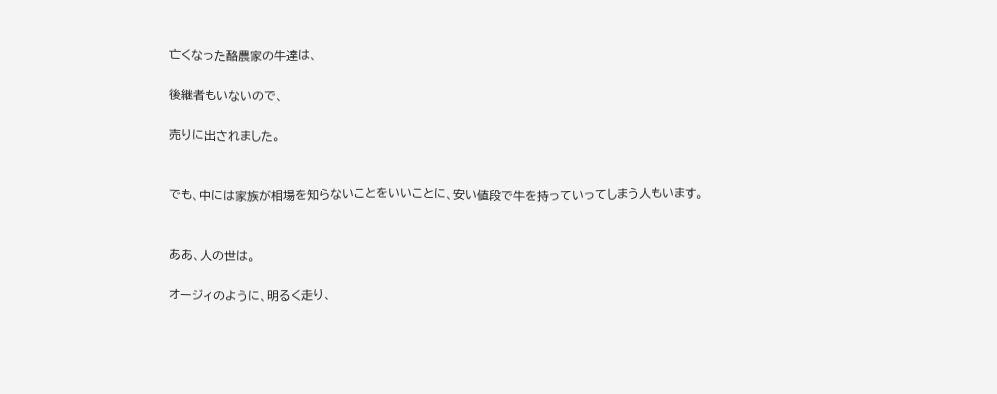亡くなった酪農家の牛達は、

後継者もいないので、

売りに出されました。


でも、中には家族が相場を知らないことをいいことに、安い値段で牛を持っていってしまう人もいます。


ああ、人の世は。

オージィのように、明るく走り、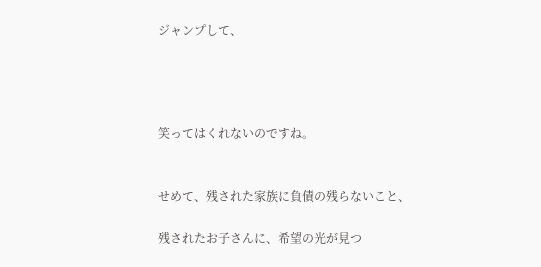ジャンプして、




笑ってはくれないのですね。


せめて、残された家族に負債の残らないこと、

残されたお子さんに、希望の光が見つ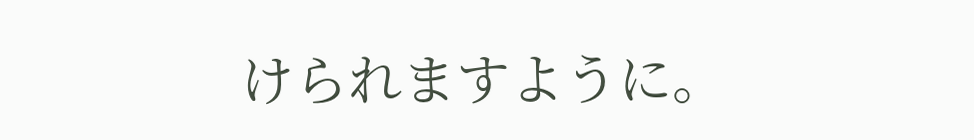けられますように。